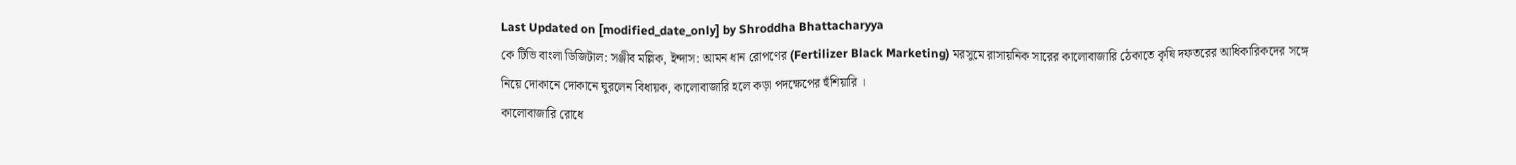Last Updated on [modified_date_only] by Shroddha Bhattacharyya
কে টিভি বাংলা ডিজিটাল: সঞ্জীব মল্লিক, ইন্দাস: আমন ধান রোপণের (Fertilizer Black Marketing) মরসুমে রাসায়নিক সারের কালোবাজারি ঠেকাতে কৃষি দফতরের আধিকারিকদের সঙ্গে নিয়ে দোকানে দোকানে ঘুরলেন বিধায়ক, কালোবাজারি হলে কড়া পদক্ষেপের হুঁশিয়ারি ।
কালোবাজারি রোধে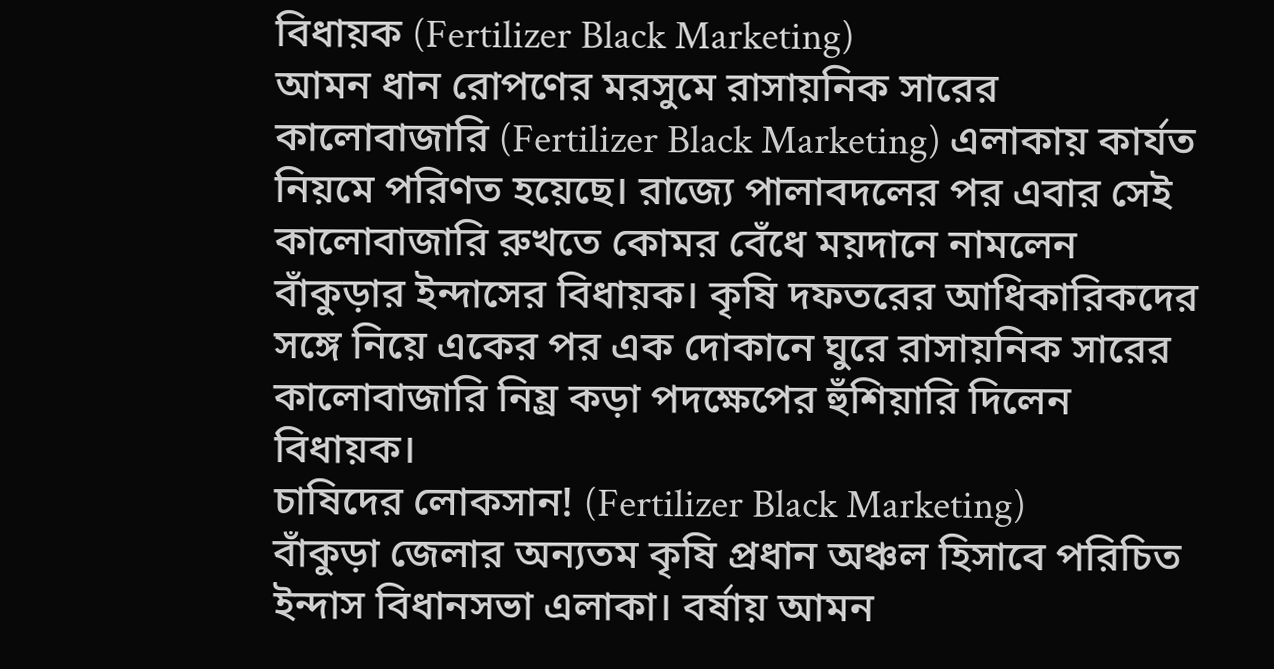বিধায়ক (Fertilizer Black Marketing)
আমন ধান রোপণের মরসুমে রাসায়নিক সারের কালোবাজারি (Fertilizer Black Marketing) এলাকায় কার্যত নিয়মে পরিণত হয়েছে। রাজ্যে পালাবদলের পর এবার সেই কালোবাজারি রুখতে কোমর বেঁধে ময়দানে নামলেন বাঁকুড়ার ইন্দাসের বিধায়ক। কৃষি দফতরের আধিকারিকদের সঙ্গে নিয়ে একের পর এক দোকানে ঘুরে রাসায়নিক সারের কালোবাজারি নিয়্র কড়া পদক্ষেপের হুঁশিয়ারি দিলেন বিধায়ক।
চাষিদের লোকসান! (Fertilizer Black Marketing)
বাঁকুড়া জেলার অন্যতম কৃষি প্রধান অঞ্চল হিসাবে পরিচিত ইন্দাস বিধানসভা এলাকা। বর্ষায় আমন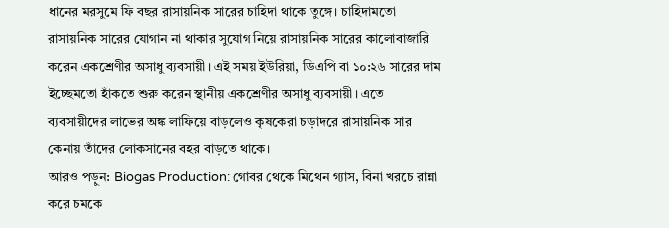ধানের মরসুমে ফি বছর রাসায়নিক সারের চাহিদা থাকে তুঙ্গে। চাহিদামতো রাসায়নিক সারের যোগান না থাকার সুযোগ নিয়ে রাসায়নিক সারের কালোবাজারি করেন একশ্রেণীর অসাধু ব্যবসায়ী। এই সময় ইউরিয়া, ডিএপি বা ১০:২৬ সারের দাম ইচ্ছেমতো হাঁকতে শুরু করেন স্থানীয় একশ্রেণীর অসাধু ব্যবসায়ী। এতে ব্যবসায়ীদের লাভের অঙ্ক লাফিয়ে বাড়লেও কৃষকেরা চড়াদরে রাসায়নিক সার কেনায় তাঁদের লোকসানের বহর বাড়তে থাকে।
আরও পড়ুন: Biogas Production: গোবর থেকে মিথেন গ্যাস, বিনা খরচে রান্না করে চমকে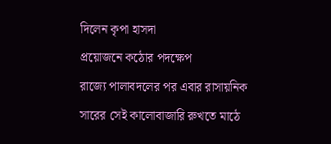দিলেন কৃপা হাসদা
প্রয়োজনে কঠোর পদক্ষেপ
রাজ্যে পালাবদলের পর এবার রাসায়নিক সারের সেই কালোবাজারি রুখতে মাঠে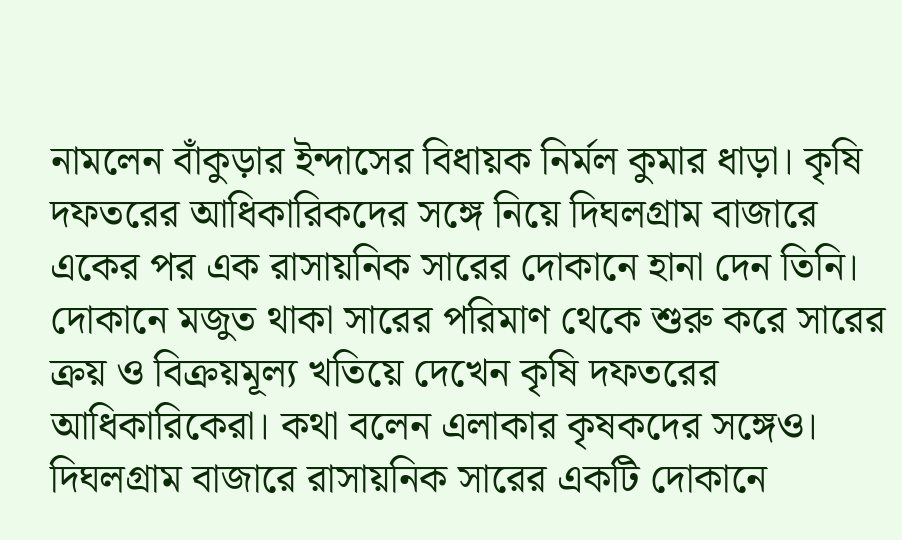নামলেন বাঁকুড়ার ইন্দাসের বিধায়ক নির্মল কুমার ধাড়া। কৃষি দফতরের আধিকারিকদের সঙ্গে নিয়ে দিঘলগ্রাম বাজারে একের পর এক রাসায়নিক সারের দোকানে হানা দেন তিনি। দোকানে মজুত থাকা সারের পরিমাণ থেকে শুরু করে সারের ক্রয় ও বিক্রয়মূল্য খতিয়ে দেখেন কৃষি দফতরের আধিকারিকেরা। কথা বলেন এলাকার কৃষকদের সঙ্গেও। দিঘলগ্রাম বাজারে রাসায়নিক সারের একটি দোকানে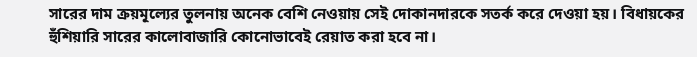সারের দাম ক্রয়মূল্যের তুলনায় অনেক বেশি নেওয়ায় সেই দোকানদারকে সতর্ক করে দেওয়া হয়। বিধায়কের হুঁশিয়ারি সারের কালোবাজারি কোনোভাবেই রেয়াত করা হবে না।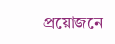প্রয়োজনে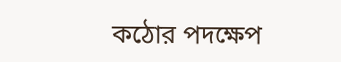কঠোর পদক্ষেপ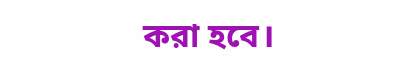করা হবে।